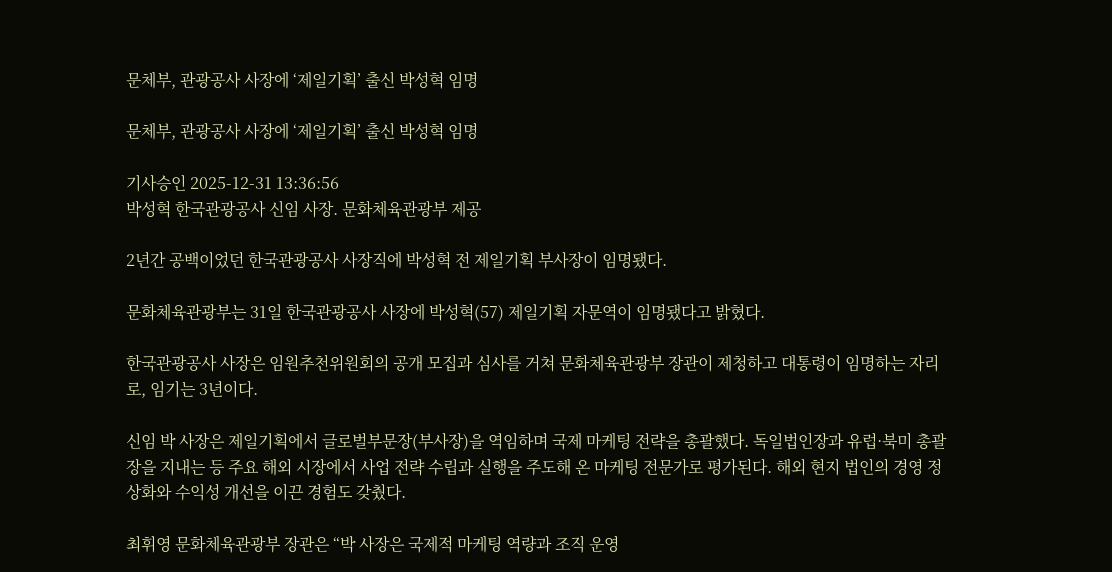문체부, 관광공사 사장에 ‘제일기획’ 출신 박성혁 임명

문체부, 관광공사 사장에 ‘제일기획’ 출신 박성혁 임명

기사승인 2025-12-31 13:36:56
박성혁 한국관광공사 신임 사장. 문화체육관광부 제공

2년간 공백이었던 한국관광공사 사장직에 박성혁 전 제일기획 부사장이 임명됐다.

문화체육관광부는 31일 한국관광공사 사장에 박성혁(57) 제일기획 자문역이 임명됐다고 밝혔다.

한국관광공사 사장은 임원추천위원회의 공개 모집과 심사를 거쳐 문화체육관광부 장관이 제청하고 대통령이 임명하는 자리로, 임기는 3년이다.

신임 박 사장은 제일기획에서 글로벌부문장(부사장)을 역임하며 국제 마케팅 전략을 총괄했다. 독일법인장과 유럽·북미 총괄장을 지내는 등 주요 해외 시장에서 사업 전략 수립과 실행을 주도해 온 마케팅 전문가로 평가된다. 해외 현지 법인의 경영 정상화와 수익성 개선을 이끈 경험도 갖췄다.

최휘영 문화체육관광부 장관은 “박 사장은 국제적 마케팅 역량과 조직 운영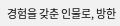경험을 갖춘 인물로, 방한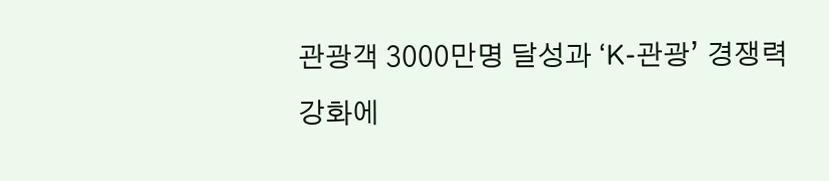관광객 3000만명 달성과 ‘K-관광’ 경쟁력 강화에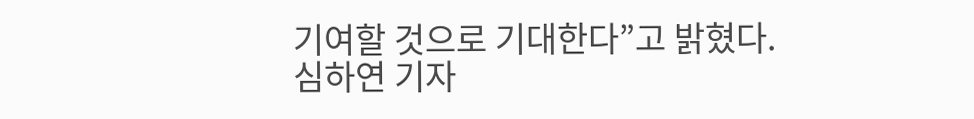기여할 것으로 기대한다”고 밝혔다.
심하연 기자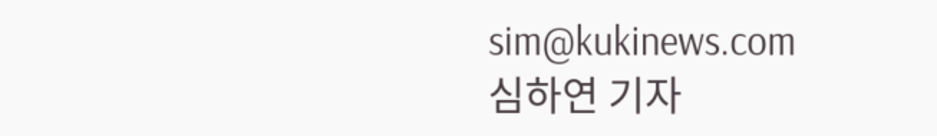sim@kukinews.com
심하연 기자